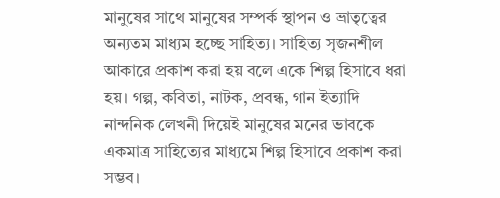মানুষের সাথে মানুষের সম্পর্ক স্থাপন ও ভ্রাতৃত্বের অন্যতম মাধ্যম হচ্ছে সাহিত্য। সাহিত্য সৃজনশীল আকারে প্রকাশ করা হয় বলে একে শিল্প হিসাবে ধরা হয়। গল্প, কবিতা, নাটক, প্রবন্ধ, গান ইত্যাদি নান্দনিক লেখনী দিয়েই মানুষের মনের ভাবকে একমাত্র সাহিত্যের মাধ্যমে শিল্প হিসাবে প্রকাশ করা সম্ভব।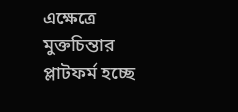এক্ষেত্রে মুক্তচিন্তার প্লাটফর্ম হচ্ছে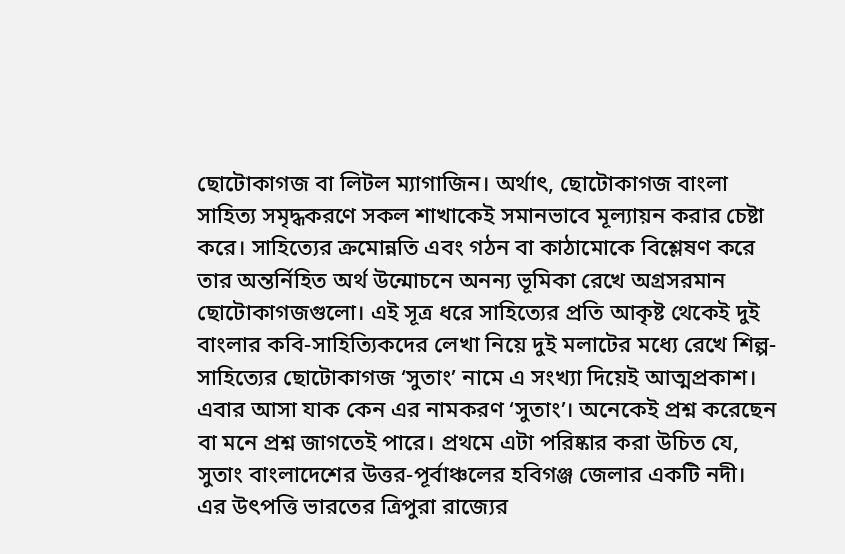ছোটোকাগজ বা লিটল ম্যাগাজিন। অর্থাৎ, ছোটোকাগজ বাংলা সাহিত্য সমৃদ্ধকরণে সকল শাখাকেই সমানভাবে মূল্যায়ন করার চেষ্টা করে। সাহিত্যের ক্রমোন্নতি এবং গঠন বা কাঠামোকে বিশ্লেষণ করে তার অন্তর্নিহিত অর্থ উন্মোচনে অনন্য ভূমিকা রেখে অগ্রসরমান ছোটোকাগজগুলো। এই সূত্র ধরে সাহিত্যের প্রতি আকৃষ্ট থেকেই দুই বাংলার কবি-সাহিত্যিকদের লেখা নিয়ে দুই মলাটের মধ্যে রেখে শিল্প-সাহিত্যের ছোটোকাগজ ‘সুতাং’ নামে এ সংখ্যা দিয়েই আত্মপ্রকাশ।
এবার আসা যাক কেন এর নামকরণ ‘সুতাং’। অনেকেই প্রশ্ন করেছেন বা মনে প্রশ্ন জাগতেই পারে। প্রথমে এটা পরিষ্কার করা উচিত যে, সুতাং বাংলাদেশের উত্তর-পূর্বাঞ্চলের হবিগঞ্জ জেলার একটি নদী। এর উৎপত্তি ভারতের ত্রিপুরা রাজ্যের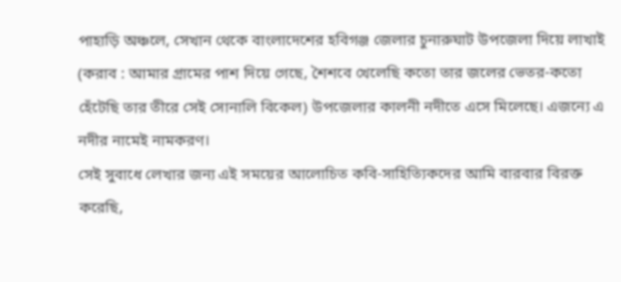পাহাড়ি অঞ্চলে, সেখান থেকে বাংলাদেশের হবিগঞ্জ জেলার চুনারুঘাট উপজেলা দিয়ে লাখাই (করাব : আমার গ্রামের পাশ দিয়ে গেছে, শৈশবে খেলেছি কতো তার জলের ভেতর-কতো হেঁটেছি তার তীরে সেই সোনালি বিকেল) উপজেলার কালনী নদীতে এসে মিলেছে। এজন্যে এ নদীর নামেই নামকরণ।
সেই সুবাধে লেখার জন্য এই সময়ের আলোচিত কবি-সাহিত্যিকদের আমি বারবার বিরক্ত করেছি,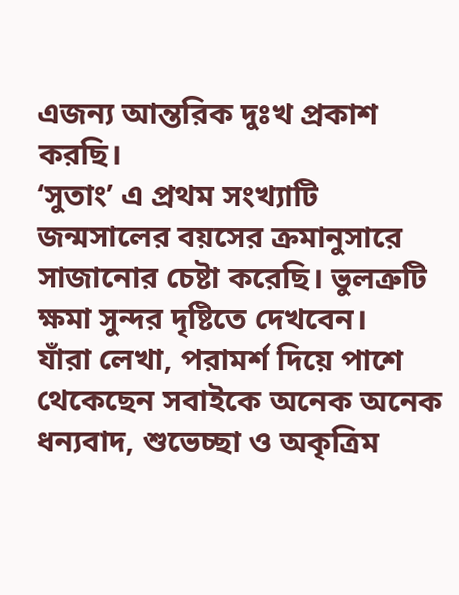এজন্য আন্তরিক দুঃখ প্রকাশ করছি।
‘সুতাং’ এ প্রথম সংখ্যাটি জন্মসালের বয়সের ক্রমানুসারে সাজানোর চেষ্টা করেছি। ভুলত্রুটি ক্ষমা সুন্দর দৃষ্টিতে দেখবেন।
যাঁরা লেখা, পরামর্শ দিয়ে পাশে থেকেছেন সবাইকে অনেক অনেক ধন্যবাদ, শুভেচ্ছা ও অকৃত্রিম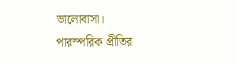ভালোবাসা।
পারস্পরিক প্রীতির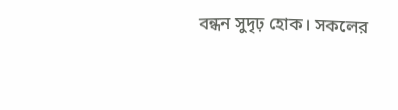বন্ধন সুদৃঢ় হোক। সকলের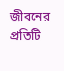জীবনের প্রতিটি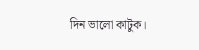দিন ভালো কাটুক।